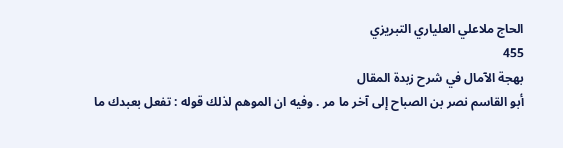الحاج ملاعلي العلياري التبريزي
455
بهجة الآمال في شرح زبدة المقال
أبو القاسم نصر بن الصباح إلى آخر ما مر . وفيه ان الموهم لذلك قوله : تفعل بعبدك ما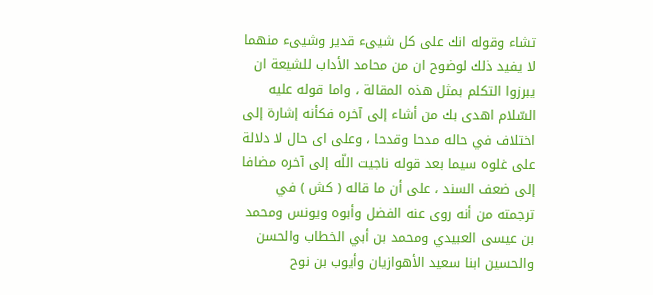تشاء وقوله انك على كل شيىء قدير وشيىء منهما لا يفيد ذلك لوضوح ان من محامد الأداب للشيعة ان يبرزوا التكلم بمثل هذه المقالة ، واما قوله عليه السّلام اهدى بك من أشاء إلى آخره فكأنه إشارة إلى اختلاف في حاله مدحا وقدحا ، وعلى اى حال لا دلالة على غلوه سيما بعد قوله ناجيت اللّه إلى آخره مضافا إلى ضعف السند ، على أن ما قاله ( كش ) في ترجمته من أنه روى عنه الفضل وأبوه ويونس ومحمد بن عيسى العبيدي ومحمد بن أبي الخطاب والحسن والحسين ابنا سعيد الأهوازيان وأيوب بن نوح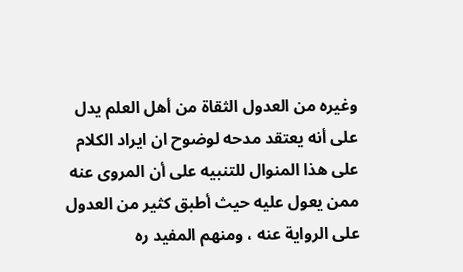وغيره من العدول الثقاة من أهل العلم يدل على أنه يعتقد مدحه لوضوح ان ايراد الكلام على هذا المنوال للتنبيه على أن المروى عنه ممن يعول عليه حيث أطبق كثير من العدول على الرواية عنه ، ومنهم المفيد ره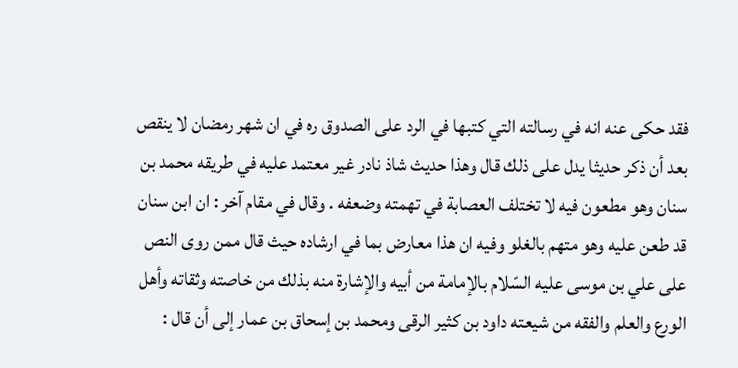فقد حكى عنه انه في رسالته التي كتبها في الرد على الصدوق ره في ان شهر رمضان لا ينقص بعد أن ذكر حديثا يدل على ذلك قال وهذا حديث شاذ نادر غير معتمد عليه في طريقه محمد بن سنان وهو مطعون فيه لا تختلف العصابة في تهمته وضعفه . وقال في مقام آخر : ان ابن سنان قد طعن عليه وهو متهم بالغلو وفيه ان هذا معارض بما في ارشاده حيث قال ممن روى النص على علي بن موسى عليه السّلام بالإمامة من أبيه والإشارة منه بذلك من خاصته وثقاته وأهل الورع والعلم والفقه من شيعته داود بن كثير الرقى ومحمد بن إسحاق بن عمار إلى أن قال :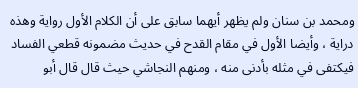ومحمد بن سنان ولم يظهر أيهما سابق على أن الكلام الأول رواية وهذه دراية ، وأيضا الأول في مقام القدح في حديث مضمونه قطعي الفساد فيكتفى في مثله بأدنى منه ، ومنهم النجاشي حيث قال قال أبو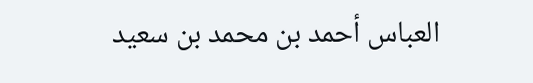العباس أحمد بن محمد بن سعيد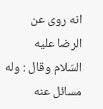انه روى عن الرضا عليه السّلام وقال : وله مسائل عنه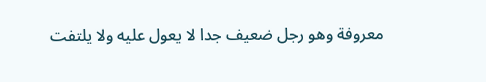معروفة وهو رجل ضعيف جدا لا يعول عليه ولا يلتفت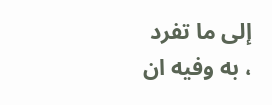إلى ما تفرد ، به وفيه ان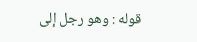قوله : وهو رجل إلى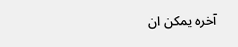آخره يمكن ان